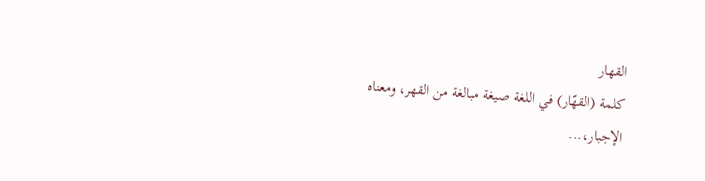القهار
كلمة (القهّار) في اللغة صيغة مبالغة من القهر، ومعناه الإجبار،...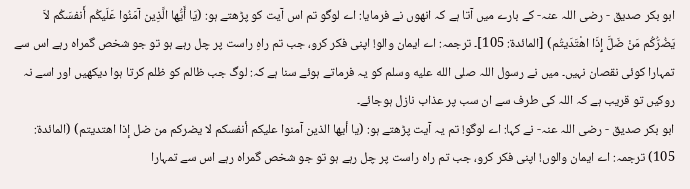ابو بکر صدیق - رضی اللہ عنہ- کے بارے میں آتا ہے کہ انھوں نے فرمایا: اے لوگو تم اس آیت کو پڑھتے ہو: (يَا أَيُّها الَّذِين آمَنُوا عَلَيكُم أَنفسَكُم لاَ يَضُرُّكُم مَنْ ضَلَّ إِذَا اهْتَدَيتُم) [المائدة: 105]۔ ترجمہ: اے ایمان والو! اپنی فکر کرو، جب تم راهِ راست پر چل رہے ہو تو جو شخص گمراه رہے اس سے تمہارا کوئی نقصان نہیں۔ میں نے رسول اللہ صلى الله عليه وسلم کو یہ فرماتے ہوئے سنا ہے کہ: لوگ جب ظالم كو ظلم کرتا ہوا دیکھیں اور اسے نہ روکیں تو قریب ہے کہ اللہ کی طرف سے ان سب پر عذاب نازل ہوجائے۔
ابو بکر صدیق - رضی اللہ عنہ- نے کہا: اے لوگو! تم یہ آیت پڑھتے ہو: (يا أيها الذين آمنوا عليكم أنفسكم لا يضركم من ضل إذا اهتديتم) (المائدة: 105) ترجمہ: اے ایمان والوں! اپنی فکر کرو، جب تم راه راست پر چل رہے ہو تو جو شخص گمراه رہے اس سے تمہارا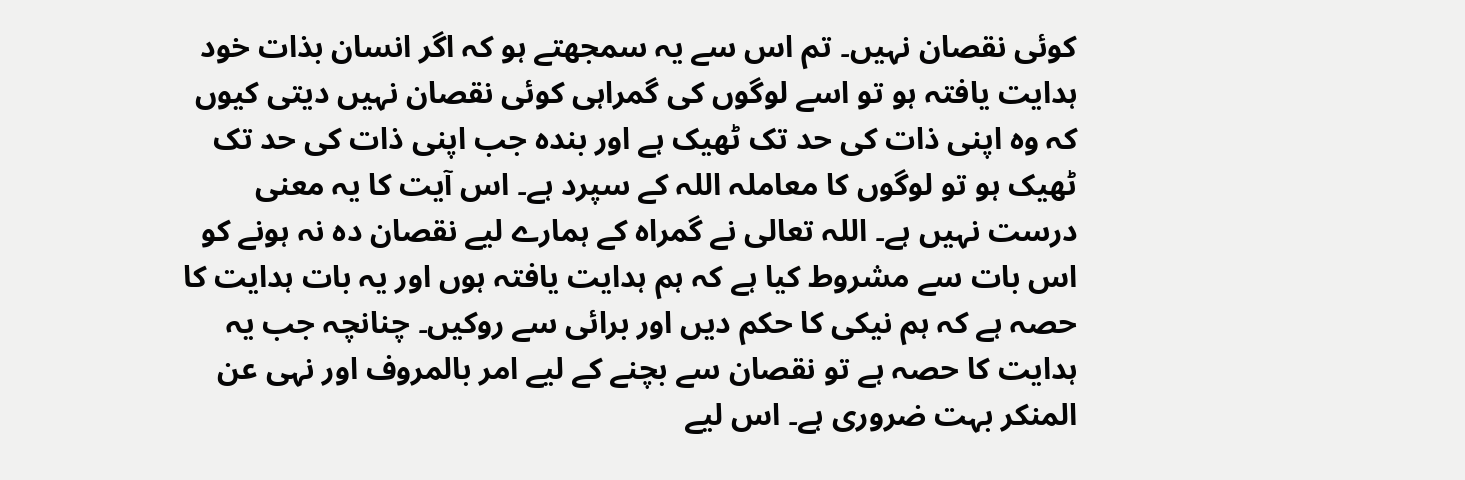کوئی نقصان نہیں۔ تم اس سے یہ سمجھتے ہو کہ اگر انسان بذات خود ہدایت یافتہ ہو تو اسے لوگوں کی گمراہی کوئی نقصان نہیں دیتی کیوں کہ وہ اپنی ذات کی حد تک ٹھیک ہے اور بندہ جب اپنی ذات کی حد تک ٹھیک ہو تو لوگوں کا معاملہ اللہ کے سپرد ہے۔ اس آیت کا یہ معنی درست نہیں ہے۔ اللہ تعالی نے گمراہ کے ہمارے لیے نقصان دہ نہ ہونے کو اس بات سے مشروط کیا ہے کہ ہم ہدایت یافتہ ہوں اور یہ بات ہدایت کا حصہ ہے کہ ہم نیکی کا حکم دیں اور برائی سے روکیں۔ چنانچہ جب یہ ہدایت کا حصہ ہے تو نقصان سے بچنے کے لیے امر بالمروف اور نہی عن المنکر بہت ضروری ہے۔ اس لیے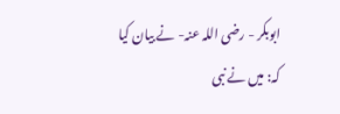ابوبکر - رضی اللہ عنہ- نے بیان کیا کہ: میں نے نبی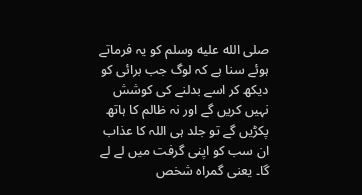صلى الله عليه وسلم کو یہ فرماتے ہوئے سنا ہے کہ لوگ جب برائی کو دیکھ کر اسے بدلنے کی کوشش نہیں کریں گے اور نہ ظالم کا ہاتھ پکڑیں گے تو جلد ہی اللہ کا عذاب ان سب کو اپنی گرفت میں لے لے گا۔ یعنی گمراہ شخص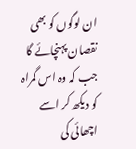ان لوگوں کو بھی نقصان پہنچائے گا جب کہ وہ اس گمراہ کو دیکھ کر اسے اچھائی کی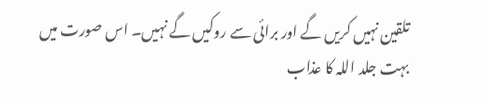تلقین نہیں کریں گے اور برائی سے روکیں گے نہیں۔ اس صورت میں بہت جلد اللہ کا عذاب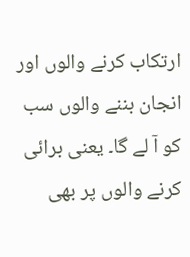ارتکاب کرنے والوں اور انجان بننے والوں سب کو آ لے گا۔ یعنی برائی کرنے والوں پر بھی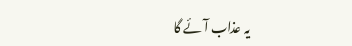یہ عذاب آئے گا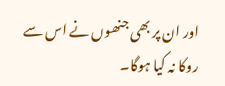اور ان پر بھی جنھوں نے اس سے روکا نہ کیا ہوگا۔